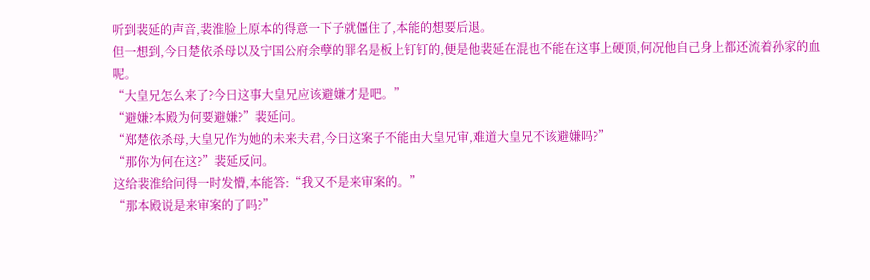听到裴延的声音,裴淮脸上原本的得意一下子就僵住了,本能的想要后退。
但一想到,今日楚依杀母以及宁国公府余孽的罪名是板上钉钉的,便是他裴延在混也不能在这事上硬顶,何况他自己身上都还流着孙家的血呢。
“大皇兄怎么来了?今日这事大皇兄应该避嫌才是吧。”
“避嫌?本殿为何要避嫌?”裴延问。
“郑楚依杀母,大皇兄作为她的未来夫君,今日这案子不能由大皇兄审,难道大皇兄不该避嫌吗?”
“那你为何在这?”裴延反问。
这给裴淮给问得一时发懵,本能答:“我又不是来审案的。”
“那本殿说是来审案的了吗?”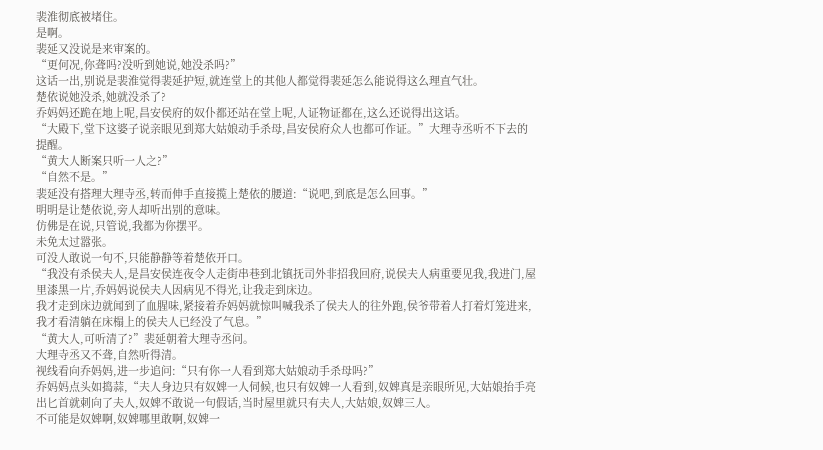裴淮彻底被堵住。
是啊。
裴延又没说是来审案的。
“更何况,你聋吗?没听到她说,她没杀吗?”
这话一出,别说是裴淮觉得裴延护短,就连堂上的其他人都觉得裴延怎么能说得这么理直气壮。
楚依说她没杀,她就没杀了?
乔妈妈还跪在地上呢,昌安侯府的奴仆都还站在堂上呢,人证物证都在,这么还说得出这话。
“大殿下,堂下这婆子说亲眼见到郑大姑娘动手杀母,昌安侯府众人也都可作证。”大理寺丞听不下去的提醒。
“黄大人断案只听一人之?”
“自然不是。”
裴延没有搭理大理寺丞,转而伸手直接揽上楚依的腰道:“说吧,到底是怎么回事。”
明明是让楚依说,旁人却听出别的意味。
仿佛是在说,只管说,我都为你摆平。
未免太过嚣张。
可没人敢说一句不,只能静静等着楚依开口。
“我没有杀侯夫人,是昌安侯连夜令人走街串巷到北镇抚司外非招我回府,说侯夫人病重要见我,我进门,屋里漆黑一片,乔妈妈说侯夫人因病见不得光,让我走到床边。
我才走到床边就闻到了血腥味,紧接着乔妈妈就惊叫喊我杀了侯夫人的往外跑,侯爷带着人打着灯笼进来,我才看清躺在床榻上的侯夫人已经没了气息。”
“黄大人,可听清了?”裴延朝着大理寺丞问。
大理寺丞又不聋,自然听得清。
视线看向乔妈妈,进一步追问:“只有你一人看到郑大姑娘动手杀母吗?”
乔妈妈点头如捣蒜,“夫人身边只有奴婢一人伺候,也只有奴婢一人看到,奴婢真是亲眼所见,大姑娘抬手亮出匕首就刺向了夫人,奴婢不敢说一句假话,当时屋里就只有夫人,大姑娘,奴婢三人。
不可能是奴婢啊,奴婢哪里敢啊,奴婢一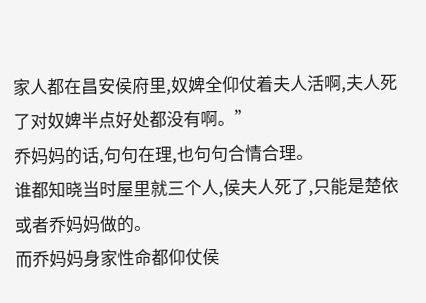家人都在昌安侯府里,奴婢全仰仗着夫人活啊,夫人死了对奴婢半点好处都没有啊。”
乔妈妈的话,句句在理,也句句合情合理。
谁都知晓当时屋里就三个人,侯夫人死了,只能是楚依或者乔妈妈做的。
而乔妈妈身家性命都仰仗侯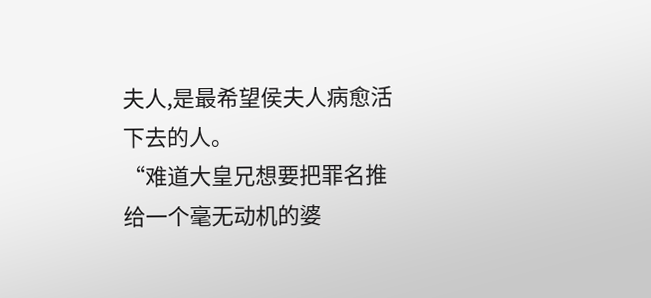夫人,是最希望侯夫人病愈活下去的人。
“难道大皇兄想要把罪名推给一个毫无动机的婆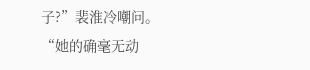子?”裴淮冷嘲问。
“她的确毫无动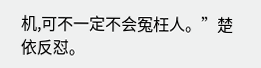机,可不一定不会冤枉人。”楚依反怼。